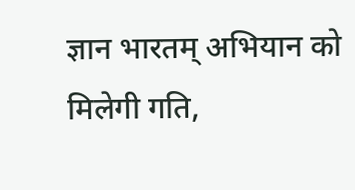ज्ञान भारतम् अभियान को मिलेगी गति,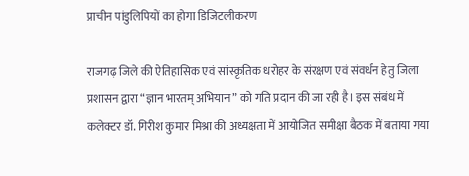प्राचीन पांडुलिपियों का होगा डिजिटलीकरण

राजगढ़ जिले की ऐतिहासिक एवं सांस्कृतिक धरोहर के संरक्षण एवं संवर्धन हेतु जिला प्रशासन द्वारा “ज्ञान भारतम् अभियान” को गति प्रदान की जा रही है। इस संबंध में कलेक्टर डॉ. गिरीश कुमार मिश्रा की अध्यक्षता में आयोजित समीक्षा बैठक में बताया गया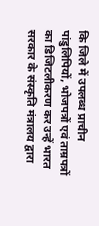कि जिले में उपलब्ध प्राचीन पांडुलिपियों, भोजपत्रों एवं ताम्रपत्रों का डिजिटलीकरण कर उन्हें भारत सरकार के संस्कृति मंत्रालय द्वारा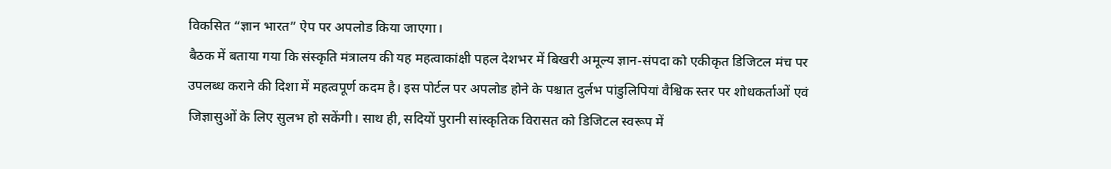विकसित “ज्ञान भारत” ऐप पर अपलोड किया जाएगा।
बैठक में बताया गया कि संस्कृति मंत्रालय की यह महत्वाकांक्षी पहल देशभर में बिखरी अमूल्य ज्ञान-संपदा को एकीकृत डिजिटल मंच पर उपलब्ध कराने की दिशा में महत्वपूर्ण कदम है। इस पोर्टल पर अपलोड होने के पश्चात दुर्लभ पांडुलिपियां वैश्विक स्तर पर शोधकर्ताओं एवं जिज्ञासुओं के लिए सुलभ हो सकेंगी। साथ ही, सदियों पुरानी सांस्कृतिक विरासत को डिजिटल स्वरूप में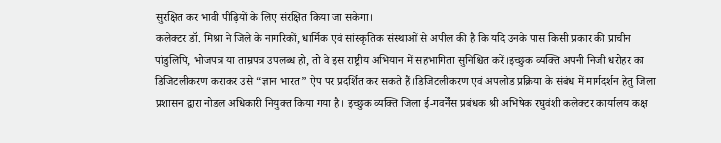सुरक्षित कर भावी पीढ़ियों के लिए संरक्षित किया जा सकेगा।
कलेक्टर डॉ. मिश्रा ने जिले के नागरिकों, धार्मिक एवं सांस्कृतिक संस्थाओं से अपील की है कि यदि उनके पास किसी प्रकार की प्राचीन पांडुलिपि, भोजपत्र या ताम्रपत्र उपलब्ध हो, तो वे इस राष्ट्रीय अभियान में सहभागिता सुनिश्चित करें।इच्छुक व्यक्ति अपनी निजी धरोहर का डिजिटलीकरण कराकर उसे “ज्ञान भारत” ऐप पर प्रदर्शित कर सकते हैं।डिजिटलीकरण एवं अपलोड प्रक्रिया के संबंध में मार्गदर्शन हेतु जिला प्रशासन द्वारा नोडल अधिकारी नियुक्त किया गया है। इच्छुक व्यक्ति जिला ई-गवर्नेंस प्रबंधक श्री अभिषेक रघुवंशी कलेक्टर कार्यालय कक्ष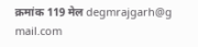क्रमांक 119 मेल degmrajgarh@g mail.com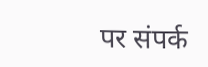पर संपर्क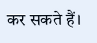कर सकते हैं।